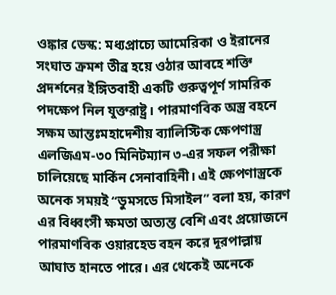ওঙ্কার ডেস্ক: মধ্যপ্রাচ্যে আমেরিকা ও ইরানের সংঘাত ক্রমশ তীব্র হয়ে ওঠার আবহে শক্তি প্রদর্শনের ইঙ্গিতবাহী একটি গুরুত্বপূর্ণ সামরিক পদক্ষেপ নিল যুক্তরাষ্ট্র। পারমাণবিক অস্ত্র বহনে সক্ষম আন্তঃমহাদেশীয় ব্যালিস্টিক ক্ষেপণাস্ত্র এলজিএম-৩০ মিনিটম্যান ৩-এর সফল পরীক্ষা চালিয়েছে মার্কিন সেনাবাহিনী। এই ক্ষেপণাস্ত্রকে অনেক সময়ই “ডুমসডে মিসাইল” বলা হয়, কারণ এর বিধ্বংসী ক্ষমতা অত্যন্ত বেশি এবং প্রয়োজনে পারমাণবিক ওয়ারহেড বহন করে দূরপাল্লায় আঘাত হানতে পারে। এর থেকেই অনেকে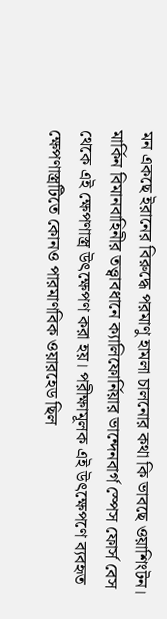মন একছে ইরানের বিরুদ্ধে পরমাণু হামলা চালনোর কথা কি ভাবছে ওয়াশিংটন।
মার্কিন বিমানবাহিনীর তত্ত্বাবধানে ক্যালিফোর্নিয়ার ভান্দেনবার্গ স্পেস ফোর্স বেস থেকে এই ক্ষেপণাস্ত্র উৎক্ষেপণ করা হয়। পরীক্ষামূলক এই উৎক্ষেপণে ব্যবহৃত ক্ষেপণাস্ত্রটিতে কোনও পারমাণবিক ওয়ারহেড ছিল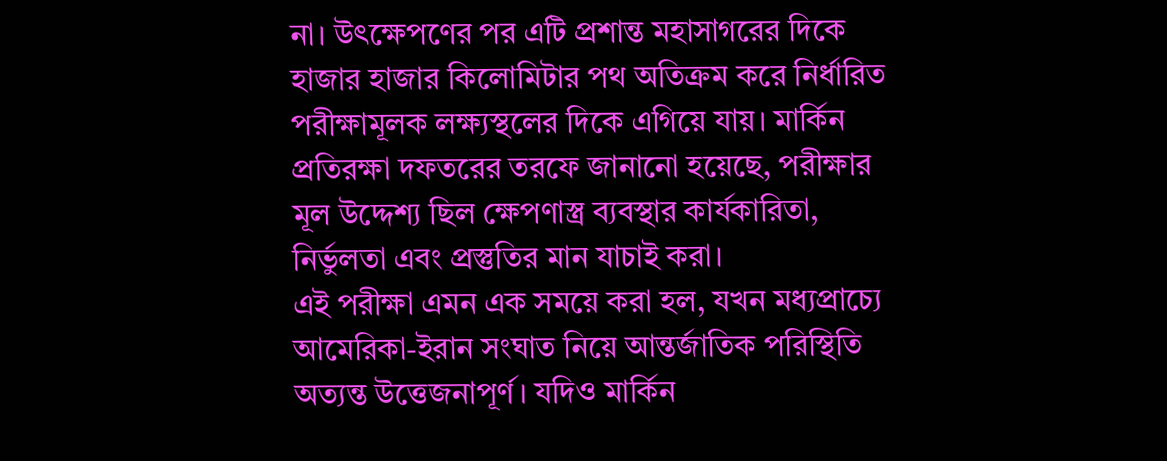না। উৎক্ষেপণের পর এটি প্রশান্ত মহাসাগরের দিকে হাজার হাজার কিলোমিটার পথ অতিক্রম করে নির্ধারিত পরীক্ষামূলক লক্ষ্যস্থলের দিকে এগিয়ে যায়। মার্কিন প্রতিরক্ষা দফতরের তরফে জানানো হয়েছে, পরীক্ষার মূল উদ্দেশ্য ছিল ক্ষেপণাস্ত্র ব্যবস্থার কার্যকারিতা, নির্ভুলতা এবং প্রস্তুতির মান যাচাই করা।
এই পরীক্ষা এমন এক সময়ে করা হল, যখন মধ্যপ্রাচ্যে আমেরিকা-ইরান সংঘাত নিয়ে আন্তর্জাতিক পরিস্থিতি অত্যন্ত উত্তেজনাপূর্ণ। যদিও মার্কিন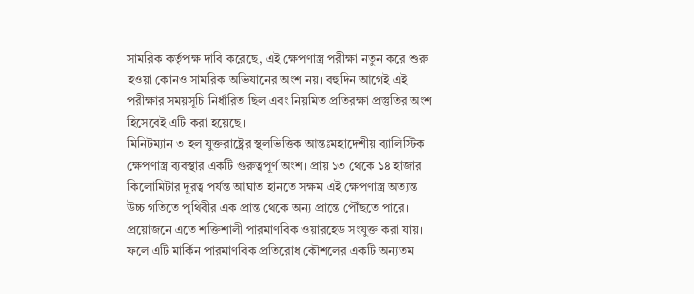সামরিক কর্তৃপক্ষ দাবি করেছে, এই ক্ষেপণাস্ত্র পরীক্ষা নতুন করে শুরু হওয়া কোনও সামরিক অভিযানের অংশ নয়। বহুদিন আগেই এই পরীক্ষার সময়সূচি নির্ধারিত ছিল এবং নিয়মিত প্রতিরক্ষা প্রস্তুতির অংশ হিসেবেই এটি করা হয়েছে।
মিনিটম্যান ৩ হল যুক্তরাষ্ট্রের স্থলভিত্তিক আন্তঃমহাদেশীয় ব্যালিস্টিক ক্ষেপণাস্ত্র ব্যবস্থার একটি গুরুত্বপূর্ণ অংশ। প্রায় ১৩ থেকে ১৪ হাজার কিলোমিটার দূরত্ব পর্যন্ত আঘাত হানতে সক্ষম এই ক্ষেপণাস্ত্র অত্যন্ত উচ্চ গতিতে পৃথিবীর এক প্রান্ত থেকে অন্য প্রান্তে পৌঁছতে পারে। প্রয়োজনে এতে শক্তিশালী পারমাণবিক ওয়ারহেড সংযুক্ত করা যায়। ফলে এটি মার্কিন পারমাণবিক প্রতিরোধ কৌশলের একটি অন্যতম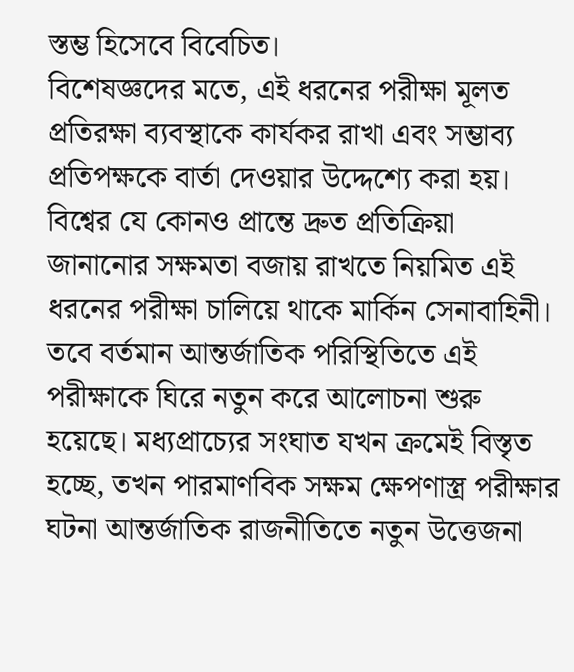স্তম্ভ হিসেবে বিবেচিত।
বিশেষজ্ঞদের মতে, এই ধরনের পরীক্ষা মূলত প্রতিরক্ষা ব্যবস্থাকে কার্যকর রাখা এবং সম্ভাব্য প্রতিপক্ষকে বার্তা দেওয়ার উদ্দেশ্যে করা হয়। বিশ্বের যে কোনও প্রান্তে দ্রুত প্রতিক্রিয়া জানানোর সক্ষমতা বজায় রাখতে নিয়মিত এই ধরনের পরীক্ষা চালিয়ে থাকে মার্কিন সেনাবাহিনী।
তবে বর্তমান আন্তর্জাতিক পরিস্থিতিতে এই পরীক্ষাকে ঘিরে নতুন করে আলোচনা শুরু হয়েছে। মধ্যপ্রাচ্যের সংঘাত যখন ক্রমেই বিস্তৃত হচ্ছে, তখন পারমাণবিক সক্ষম ক্ষেপণাস্ত্র পরীক্ষার ঘটনা আন্তর্জাতিক রাজনীতিতে নতুন উত্তেজনা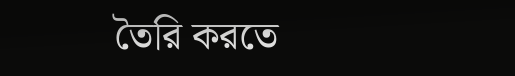তৈরি করতে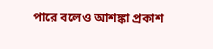পারে বলেও আশঙ্কা প্রকাশ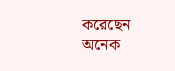করেছেন অনেক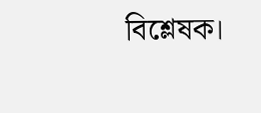বিশ্লেষক।